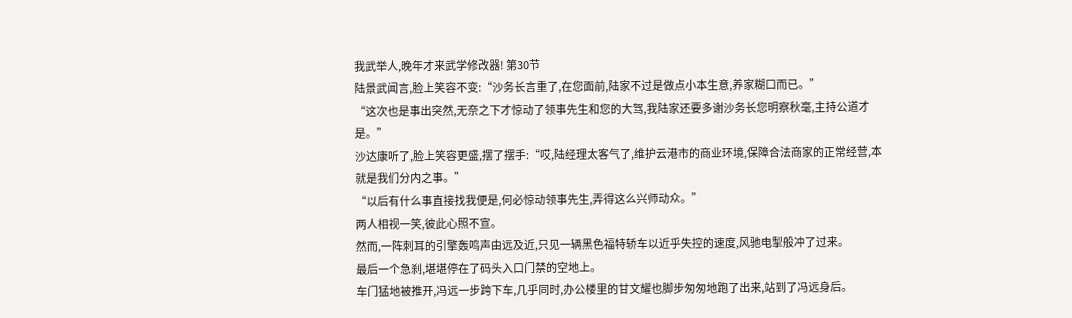我武举人,晚年才来武学修改器! 第30节
陆景武闻言,脸上笑容不变:“沙务长言重了,在您面前,陆家不过是做点小本生意,养家糊口而已。”
“这次也是事出突然,无奈之下才惊动了领事先生和您的大驾,我陆家还要多谢沙务长您明察秋毫,主持公道才是。”
沙达康听了,脸上笑容更盛,摆了摆手:“哎,陆经理太客气了,维护云港市的商业环境,保障合法商家的正常经营,本就是我们分内之事。”
“以后有什么事直接找我便是,何必惊动领事先生,弄得这么兴师动众。”
两人相视一笑,彼此心照不宣。
然而,一阵刺耳的引擎轰鸣声由远及近,只见一辆黑色福特轿车以近乎失控的速度,风驰电掣般冲了过来。
最后一个急刹,堪堪停在了码头入口门禁的空地上。
车门猛地被推开,冯远一步跨下车,几乎同时,办公楼里的甘文耀也脚步匆匆地跑了出来,站到了冯远身后。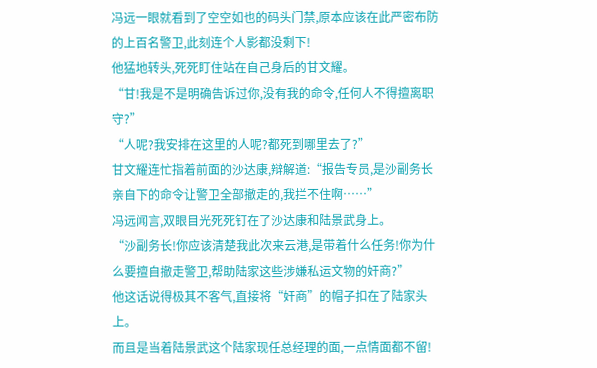冯远一眼就看到了空空如也的码头门禁,原本应该在此严密布防的上百名警卫,此刻连个人影都没剩下!
他猛地转头,死死盯住站在自己身后的甘文耀。
“甘!我是不是明确告诉过你,没有我的命令,任何人不得擅离职守?”
“人呢?我安排在这里的人呢?都死到哪里去了?”
甘文耀连忙指着前面的沙达康,辩解道:“报告专员,是沙副务长亲自下的命令让警卫全部撤走的,我拦不住啊……”
冯远闻言,双眼目光死死钉在了沙达康和陆景武身上。
“沙副务长!你应该清楚我此次来云港,是带着什么任务!你为什么要擅自撤走警卫,帮助陆家这些涉嫌私运文物的奸商?”
他这话说得极其不客气,直接将“奸商”的帽子扣在了陆家头上。
而且是当着陆景武这个陆家现任总经理的面,一点情面都不留!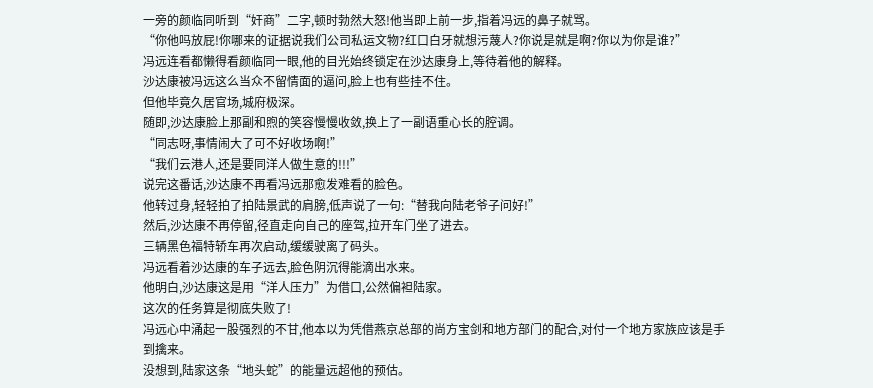一旁的颜临同听到“奸商”二字,顿时勃然大怒!他当即上前一步,指着冯远的鼻子就骂。
“你他吗放屁!你哪来的证据说我们公司私运文物?红口白牙就想污蔑人?你说是就是啊?你以为你是谁?”
冯远连看都懒得看颜临同一眼,他的目光始终锁定在沙达康身上,等待着他的解释。
沙达康被冯远这么当众不留情面的逼问,脸上也有些挂不住。
但他毕竟久居官场,城府极深。
随即,沙达康脸上那副和煦的笑容慢慢收敛,换上了一副语重心长的腔调。
“同志呀,事情闹大了可不好收场啊!”
“我们云港人,还是要同洋人做生意的!!!”
说完这番话,沙达康不再看冯远那愈发难看的脸色。
他转过身,轻轻拍了拍陆景武的肩膀,低声说了一句:“替我向陆老爷子问好!”
然后,沙达康不再停留,径直走向自己的座驾,拉开车门坐了进去。
三辆黑色福特轿车再次启动,缓缓驶离了码头。
冯远看着沙达康的车子远去,脸色阴沉得能滴出水来。
他明白,沙达康这是用“洋人压力”为借口,公然偏袒陆家。
这次的任务算是彻底失败了!
冯远心中涌起一股强烈的不甘,他本以为凭借燕京总部的尚方宝剑和地方部门的配合,对付一个地方家族应该是手到擒来。
没想到,陆家这条“地头蛇”的能量远超他的预估。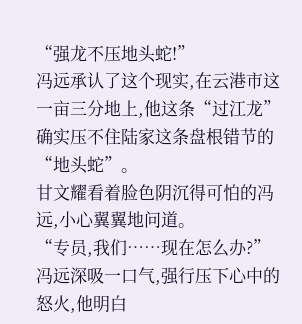“强龙不压地头蛇!”
冯远承认了这个现实,在云港市这一亩三分地上,他这条“过江龙”确实压不住陆家这条盘根错节的“地头蛇”。
甘文耀看着脸色阴沉得可怕的冯远,小心翼翼地问道。
“专员,我们……现在怎么办?”
冯远深吸一口气,强行压下心中的怒火,他明白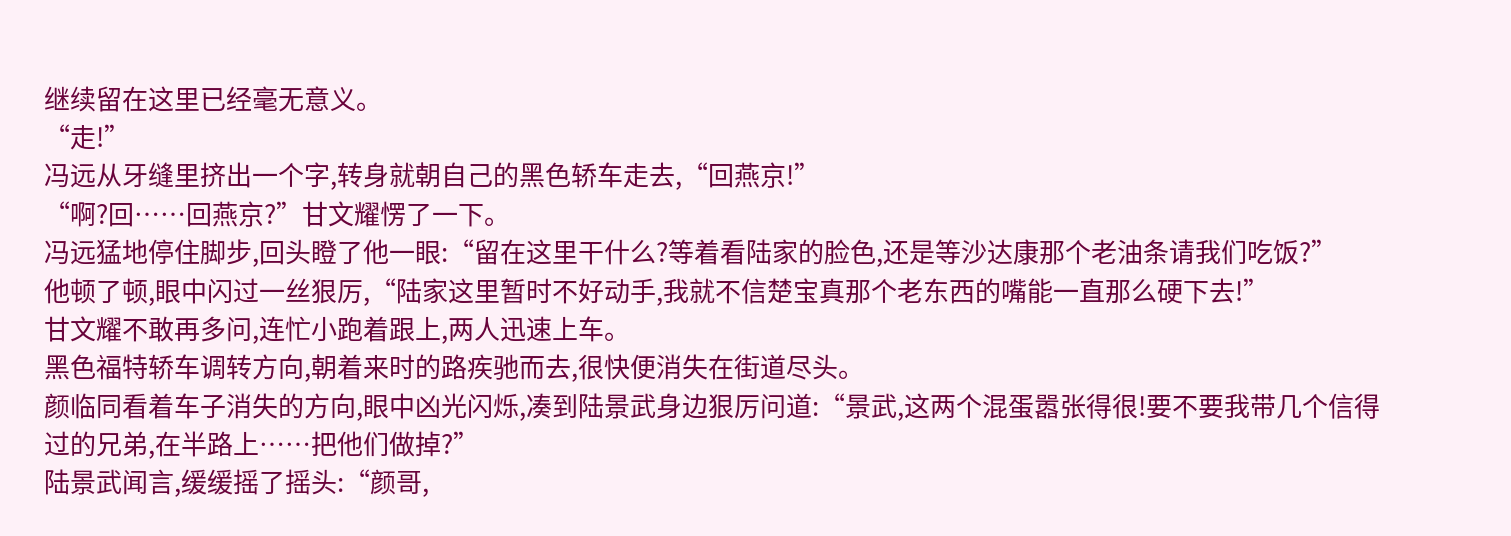继续留在这里已经毫无意义。
“走!”
冯远从牙缝里挤出一个字,转身就朝自己的黑色轿车走去,“回燕京!”
“啊?回……回燕京?”甘文耀愣了一下。
冯远猛地停住脚步,回头瞪了他一眼:“留在这里干什么?等着看陆家的脸色,还是等沙达康那个老油条请我们吃饭?”
他顿了顿,眼中闪过一丝狠厉,“陆家这里暂时不好动手,我就不信楚宝真那个老东西的嘴能一直那么硬下去!”
甘文耀不敢再多问,连忙小跑着跟上,两人迅速上车。
黑色福特轿车调转方向,朝着来时的路疾驰而去,很快便消失在街道尽头。
颜临同看着车子消失的方向,眼中凶光闪烁,凑到陆景武身边狠厉问道:“景武,这两个混蛋嚣张得很!要不要我带几个信得过的兄弟,在半路上……把他们做掉?”
陆景武闻言,缓缓摇了摇头:“颜哥,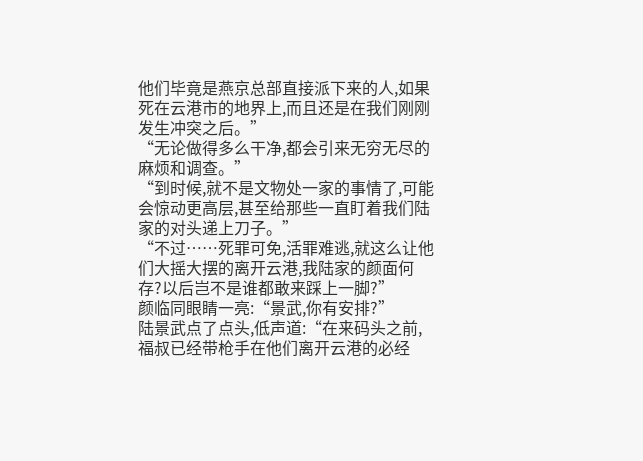他们毕竟是燕京总部直接派下来的人,如果死在云港市的地界上,而且还是在我们刚刚发生冲突之后。”
“无论做得多么干净,都会引来无穷无尽的麻烦和调查。”
“到时候,就不是文物处一家的事情了,可能会惊动更高层,甚至给那些一直盯着我们陆家的对头递上刀子。”
“不过……死罪可免,活罪难逃,就这么让他们大摇大摆的离开云港,我陆家的颜面何存?以后岂不是谁都敢来踩上一脚?”
颜临同眼睛一亮:“景武,你有安排?”
陆景武点了点头,低声道:“在来码头之前,福叔已经带枪手在他们离开云港的必经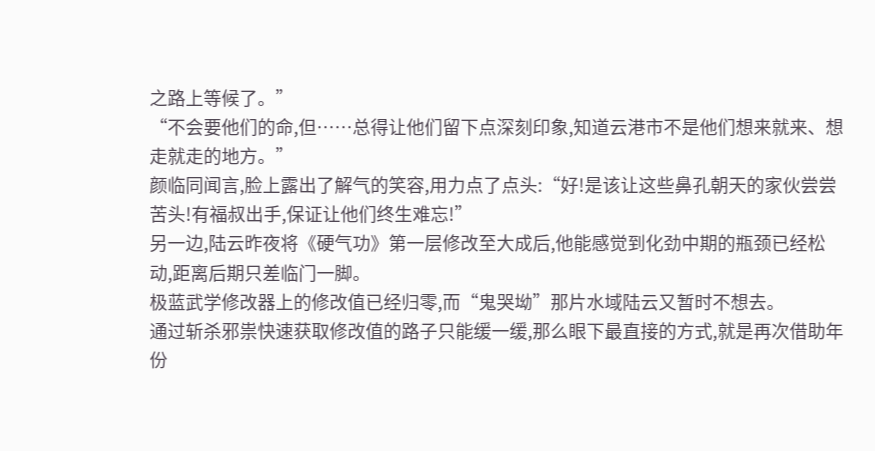之路上等候了。”
“不会要他们的命,但……总得让他们留下点深刻印象,知道云港市不是他们想来就来、想走就走的地方。”
颜临同闻言,脸上露出了解气的笑容,用力点了点头:“好!是该让这些鼻孔朝天的家伙尝尝苦头!有福叔出手,保证让他们终生难忘!”
另一边,陆云昨夜将《硬气功》第一层修改至大成后,他能感觉到化劲中期的瓶颈已经松动,距离后期只差临门一脚。
极蓝武学修改器上的修改值已经归零,而“鬼哭坳”那片水域陆云又暂时不想去。
通过斩杀邪祟快速获取修改值的路子只能缓一缓,那么眼下最直接的方式,就是再次借助年份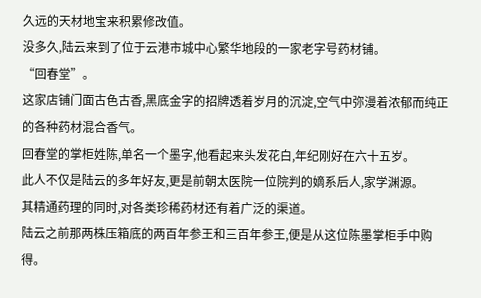久远的天材地宝来积累修改值。
没多久,陆云来到了位于云港市城中心繁华地段的一家老字号药材铺。
“回春堂”。
这家店铺门面古色古香,黑底金字的招牌透着岁月的沉淀,空气中弥漫着浓郁而纯正的各种药材混合香气。
回春堂的掌柜姓陈,单名一个墨字,他看起来头发花白,年纪刚好在六十五岁。
此人不仅是陆云的多年好友,更是前朝太医院一位院判的嫡系后人,家学渊源。
其精通药理的同时,对各类珍稀药材还有着广泛的渠道。
陆云之前那两株压箱底的两百年参王和三百年参王,便是从这位陈墨掌柜手中购得。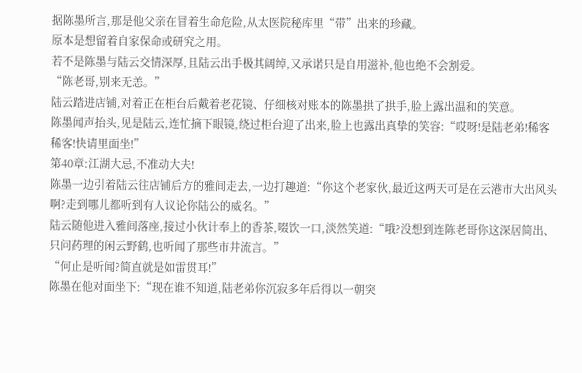据陈墨所言,那是他父亲在冒着生命危险,从太医院秘库里“带”出来的珍藏。
原本是想留着自家保命或研究之用。
若不是陈墨与陆云交情深厚,且陆云出手极其阔绰,又承诺只是自用滋补,他也绝不会割爱。
“陈老哥,别来无恙。”
陆云踏进店铺,对着正在柜台后戴着老花镜、仔细核对账本的陈墨拱了拱手,脸上露出温和的笑意。
陈墨闻声抬头,见是陆云,连忙摘下眼镜,绕过柜台迎了出来,脸上也露出真挚的笑容:“哎呀!是陆老弟!稀客稀客!快请里面坐!”
第40章:江湖大忌,不准动大夫!
陈墨一边引着陆云往店铺后方的雅间走去,一边打趣道:“你这个老家伙,最近这两天可是在云港市大出风头啊?走到哪儿都听到有人议论你陆公的威名。”
陆云随他进入雅间落座,接过小伙计奉上的香茶,啜饮一口,淡然笑道:“哦?没想到连陈老哥你这深居简出、只问药理的闲云野鹤,也听闻了那些市井流言。”
“何止是听闻?简直就是如雷贯耳!”
陈墨在他对面坐下:“现在谁不知道,陆老弟你沉寂多年后得以一朝突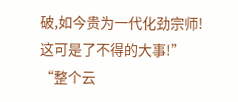破,如今贵为一代化劲宗师!这可是了不得的大事!”
“整个云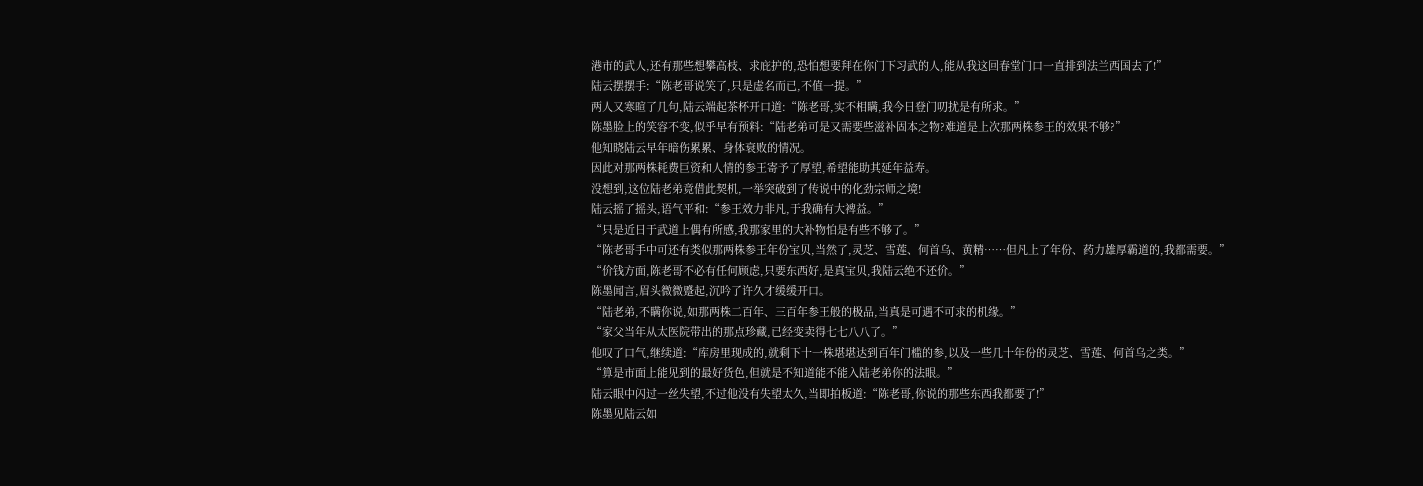港市的武人,还有那些想攀高枝、求庇护的,恐怕想要拜在你门下习武的人,能从我这回春堂门口一直排到法兰西国去了!”
陆云摆摆手:“陈老哥说笑了,只是虚名而已,不值一提。”
两人又寒暄了几句,陆云端起茶杯开口道:“陈老哥,实不相瞒,我今日登门叨扰是有所求。”
陈墨脸上的笑容不变,似乎早有预料:“陆老弟可是又需要些滋补固本之物?难道是上次那两株参王的效果不够?”
他知晓陆云早年暗伤累累、身体衰败的情况。
因此对那两株耗费巨资和人情的参王寄予了厚望,希望能助其延年益寿。
没想到,这位陆老弟竟借此契机,一举突破到了传说中的化劲宗师之境!
陆云摇了摇头,语气平和:“参王效力非凡,于我确有大裨益。”
“只是近日于武道上偶有所感,我那家里的大补物怕是有些不够了。”
“陈老哥手中可还有类似那两株参王年份宝贝,当然了,灵芝、雪莲、何首乌、黄精……但凡上了年份、药力雄厚霸道的,我都需要。”
“价钱方面,陈老哥不必有任何顾虑,只要东西好,是真宝贝,我陆云绝不还价。”
陈墨闻言,眉头微微蹙起,沉吟了许久才缓缓开口。
“陆老弟,不瞒你说,如那两株二百年、三百年参王般的极品,当真是可遇不可求的机缘。”
“家父当年从太医院带出的那点珍藏,已经变卖得七七八八了。”
他叹了口气,继续道:“库房里现成的,就剩下十一株堪堪达到百年门槛的参,以及一些几十年份的灵芝、雪莲、何首乌之类。”
“算是市面上能见到的最好货色,但就是不知道能不能入陆老弟你的法眼。”
陆云眼中闪过一丝失望,不过他没有失望太久,当即拍板道:“陈老哥,你说的那些东西我都要了!”
陈墨见陆云如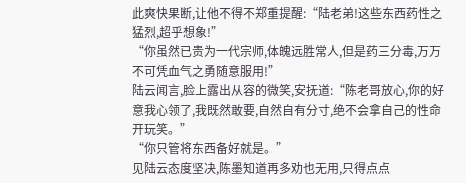此爽快果断,让他不得不郑重提醒:“陆老弟!这些东西药性之猛烈,超乎想象!”
“你虽然已贵为一代宗师,体魄远胜常人,但是药三分毒,万万不可凭血气之勇随意服用!”
陆云闻言,脸上露出从容的微笑,安抚道:“陈老哥放心,你的好意我心领了,我既然敢要,自然自有分寸,绝不会拿自己的性命开玩笑。”
“你只管将东西备好就是。”
见陆云态度坚决,陈墨知道再多劝也无用,只得点点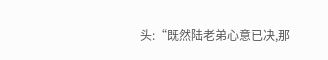头:“既然陆老弟心意已决,那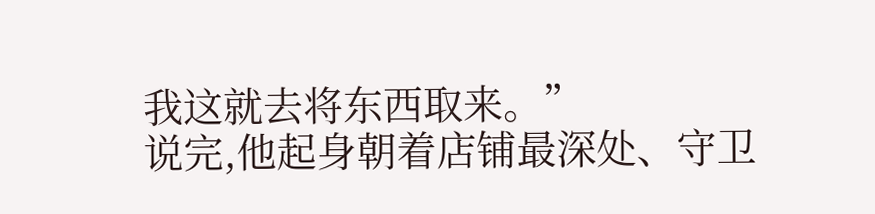我这就去将东西取来。”
说完,他起身朝着店铺最深处、守卫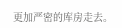更加严密的库房走去。